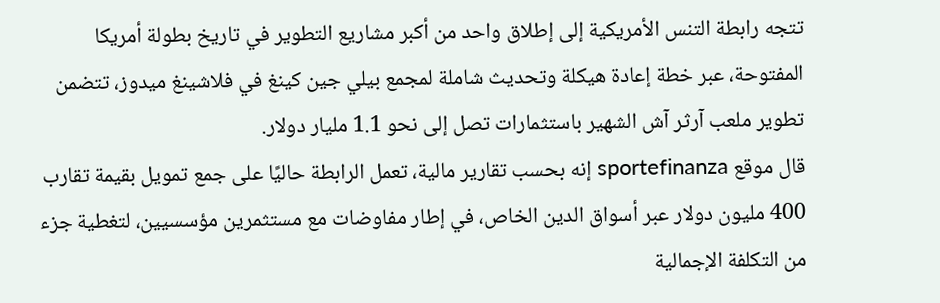تتجه رابطة التنس الأمريكية إلى إطلاق واحد من أكبر مشاريع التطوير في تاريخ بطولة أمريكا المفتوحة، عبر خطة إعادة هيكلة وتحديث شاملة لمجمع بيلي جين كينغ في فلاشينغ ميدوز، تتضمن تطوير ملعب آرثر آش الشهير باستثمارات تصل إلى نحو 1.1 مليار دولار.
قال موقع sportefinanza إنه بحسب تقارير مالية، تعمل الرابطة حاليًا على جمع تمويل بقيمة تقارب 400 مليون دولار عبر أسواق الدين الخاص، في إطار مفاوضات مع مستثمرين مؤسسيين، لتغطية جزء من التكلفة الإجمالية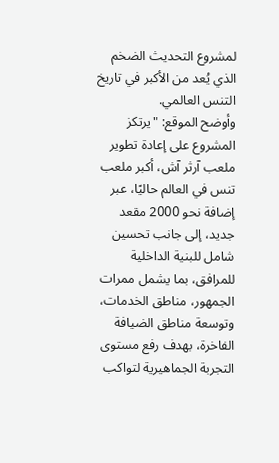لمشروع التحديث الضخم الذي يُعد من الأكبر في تاريخ التنس العالمي.
وأوضح الموقع: "يرتكز المشروع على إعادة تطوير ملعب آرثر آش، أكبر ملعب تنس في العالم حاليًا، عبر إضافة نحو 2000 مقعد جديد، إلى جانب تحسين شامل للبنية الداخلية للمرافق، بما يشمل ممرات الجمهور، مناطق الخدمات، وتوسعة مناطق الضيافة الفاخرة، بهدف رفع مستوى التجربة الجماهيرية لتواكب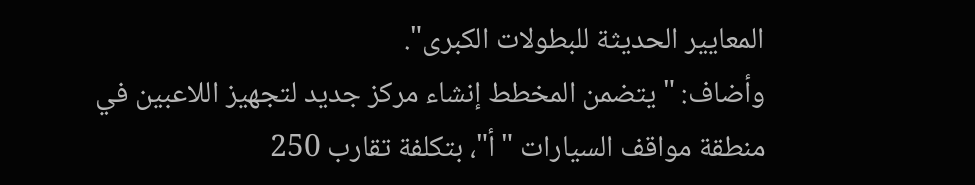المعايير الحديثة للبطولات الكبرى".
وأضاف: "يتضمن المخطط إنشاء مركز جديد لتجهيز اللاعبين في منطقة مواقف السيارات "أ"، بتكلفة تقارب 250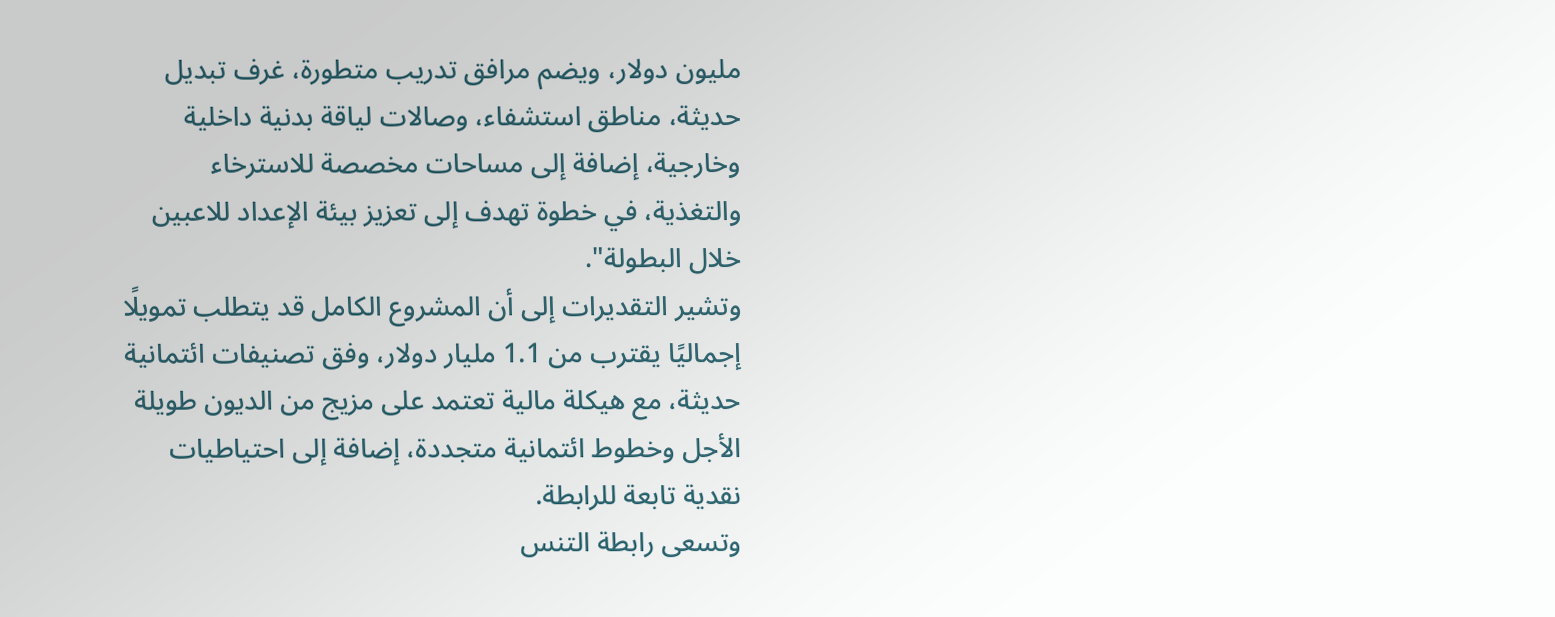مليون دولار، ويضم مرافق تدريب متطورة، غرف تبديل حديثة، مناطق استشفاء، وصالات لياقة بدنية داخلية وخارجية، إضافة إلى مساحات مخصصة للاسترخاء والتغذية، في خطوة تهدف إلى تعزيز بيئة الإعداد للاعبين خلال البطولة".
وتشير التقديرات إلى أن المشروع الكامل قد يتطلب تمويلًا إجماليًا يقترب من 1.1 مليار دولار، وفق تصنيفات ائتمانية حديثة، مع هيكلة مالية تعتمد على مزيج من الديون طويلة الأجل وخطوط ائتمانية متجددة، إضافة إلى احتياطيات نقدية تابعة للرابطة.
وتسعى رابطة التنس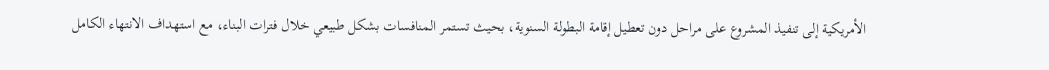الأمريكية إلى تنفيذ المشروع على مراحل دون تعطيل إقامة البطولة السنوية، بحيث تستمر المنافسات بشكل طبيعي خلال فترات البناء، مع استهداف الانتهاء الكامل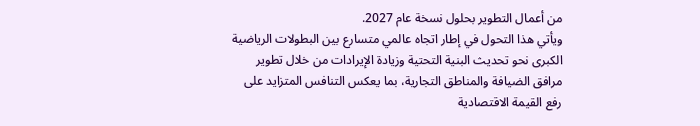من أعمال التطوير بحلول نسخة عام 2027.
ويأتي هذا التحول في إطار اتجاه عالمي متسارع بين البطولات الرياضية الكبرى نحو تحديث البنية التحتية وزيادة الإيرادات من خلال تطوير مرافق الضيافة والمناطق التجارية، بما يعكس التنافس المتزايد على رفع القيمة الاقتصادية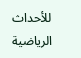للأحداث الرياضية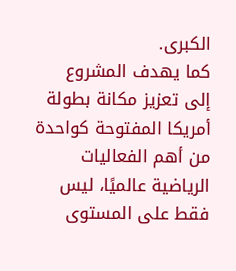الكبرى.
كما يهدف المشروع إلى تعزيز مكانة بطولة أمريكا المفتوحة كواحدة من أهم الفعاليات الرياضية عالميًا، ليس فقط على المستوى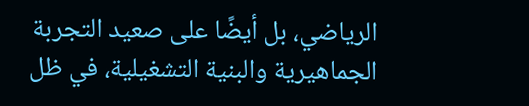الرياضي، بل أيضًا على صعيد التجربة الجماهيرية والبنية التشغيلية، في ظل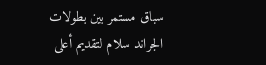سباق مستمر بين بطولات الجراند سلام لتقديم أعلى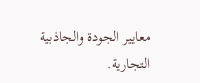معايير الجودة والجاذبية التجارية.